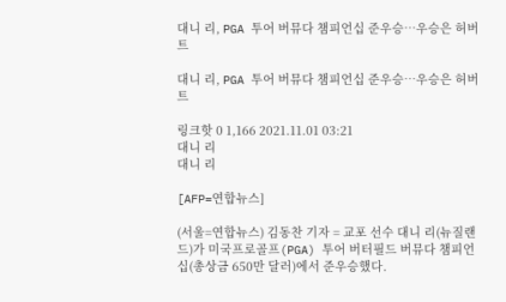대니 리, PGA 투어 버뮤다 챔피언십 준우승…우승은 허버트

대니 리, PGA 투어 버뮤다 챔피언십 준우승…우승은 허버트

링크핫 0 1,166 2021.11.01 03:21
대니 리
대니 리

[AFP=연합뉴스]

(서울=연합뉴스) 김동찬 기자 = 교포 선수 대니 리(뉴질랜드)가 미국프로골프(PGA) 투어 버터필드 버뮤다 챔피언십(총상금 650만 달러)에서 준우승했다.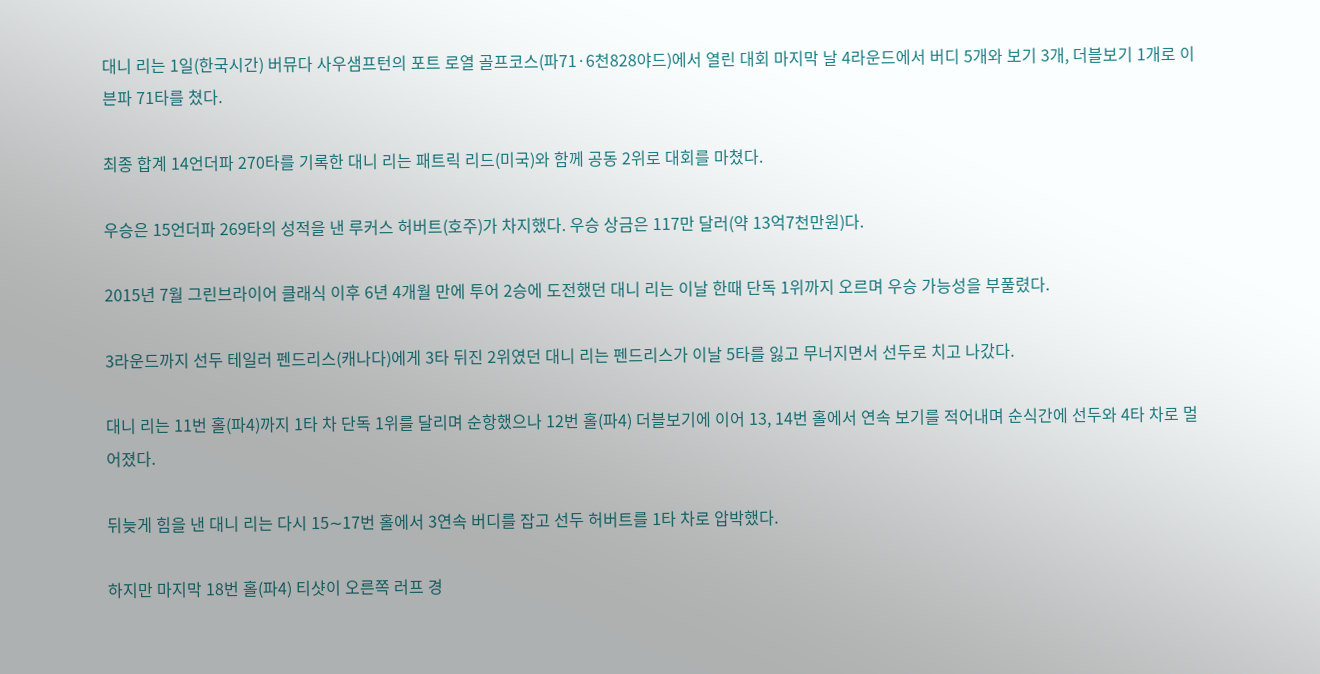대니 리는 1일(한국시간) 버뮤다 사우샘프턴의 포트 로열 골프코스(파71·6천828야드)에서 열린 대회 마지막 날 4라운드에서 버디 5개와 보기 3개, 더블보기 1개로 이븐파 71타를 쳤다.

최종 합계 14언더파 270타를 기록한 대니 리는 패트릭 리드(미국)와 함께 공동 2위로 대회를 마쳤다.

우승은 15언더파 269타의 성적을 낸 루커스 허버트(호주)가 차지했다. 우승 상금은 117만 달러(약 13억7천만원)다.

2015년 7월 그린브라이어 클래식 이후 6년 4개월 만에 투어 2승에 도전했던 대니 리는 이날 한때 단독 1위까지 오르며 우승 가능성을 부풀렸다.

3라운드까지 선두 테일러 펜드리스(캐나다)에게 3타 뒤진 2위였던 대니 리는 펜드리스가 이날 5타를 잃고 무너지면서 선두로 치고 나갔다.

대니 리는 11번 홀(파4)까지 1타 차 단독 1위를 달리며 순항했으나 12번 홀(파4) 더블보기에 이어 13, 14번 홀에서 연속 보기를 적어내며 순식간에 선두와 4타 차로 멀어졌다.

뒤늦게 힘을 낸 대니 리는 다시 15∼17번 홀에서 3연속 버디를 잡고 선두 허버트를 1타 차로 압박했다.

하지만 마지막 18번 홀(파4) 티샷이 오른쪽 러프 경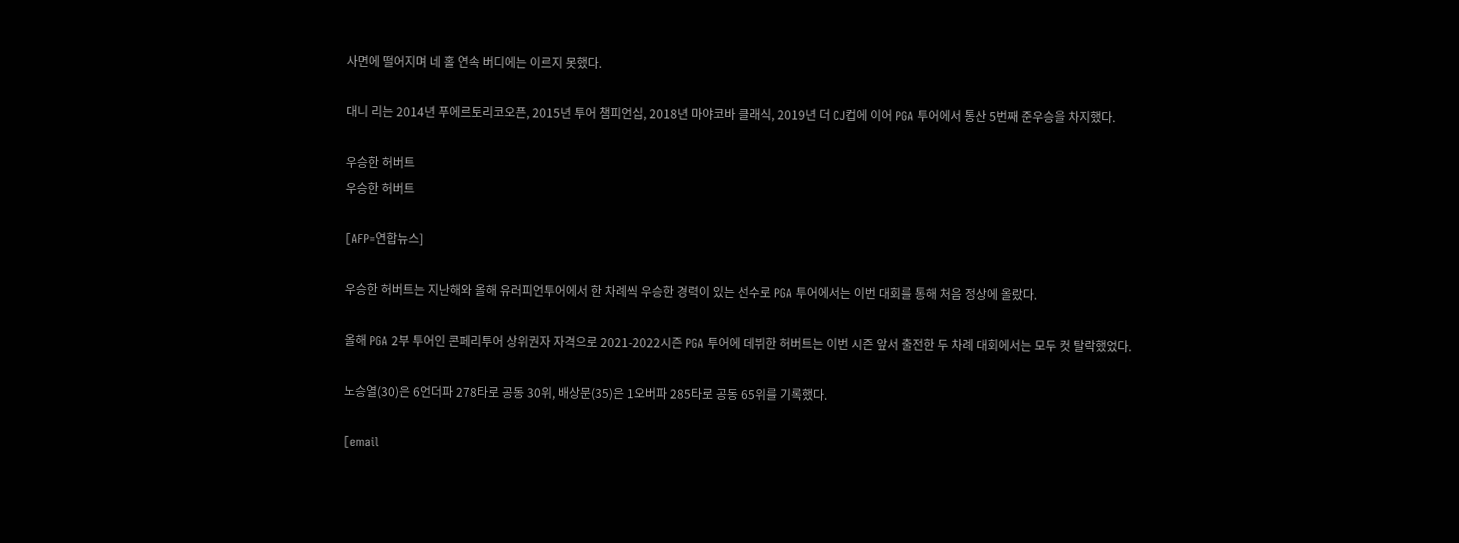사면에 떨어지며 네 홀 연속 버디에는 이르지 못했다.

대니 리는 2014년 푸에르토리코오픈, 2015년 투어 챔피언십, 2018년 마야코바 클래식, 2019년 더 CJ컵에 이어 PGA 투어에서 통산 5번째 준우승을 차지했다.

우승한 허버트
우승한 허버트

[AFP=연합뉴스]

우승한 허버트는 지난해와 올해 유러피언투어에서 한 차례씩 우승한 경력이 있는 선수로 PGA 투어에서는 이번 대회를 통해 처음 정상에 올랐다.

올해 PGA 2부 투어인 콘페리투어 상위권자 자격으로 2021-2022시즌 PGA 투어에 데뷔한 허버트는 이번 시즌 앞서 출전한 두 차례 대회에서는 모두 컷 탈락했었다.

노승열(30)은 6언더파 278타로 공동 30위, 배상문(35)은 1오버파 285타로 공동 65위를 기록했다.

[email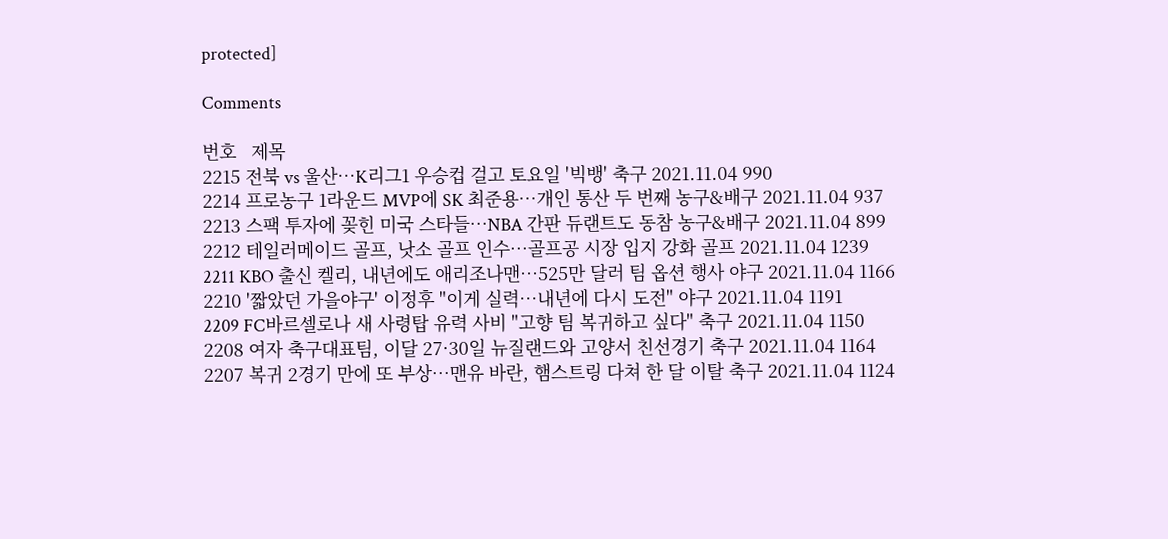protected]

Comments

번호   제목
2215 전북 vs 울산…K리그1 우승컵 걸고 토요일 '빅뱅' 축구 2021.11.04 990
2214 프로농구 1라운드 MVP에 SK 최준용…개인 통산 두 번째 농구&배구 2021.11.04 937
2213 스팩 투자에 꽂힌 미국 스타들…NBA 간판 듀랜트도 동참 농구&배구 2021.11.04 899
2212 테일러메이드 골프, 낫소 골프 인수…골프공 시장 입지 강화 골프 2021.11.04 1239
2211 KBO 출신 켈리, 내년에도 애리조나맨…525만 달러 팀 옵션 행사 야구 2021.11.04 1166
2210 '짧았던 가을야구' 이정후 "이게 실력…내년에 다시 도전" 야구 2021.11.04 1191
2209 FC바르셀로나 새 사령탑 유력 사비 "고향 팀 복귀하고 싶다" 축구 2021.11.04 1150
2208 여자 축구대표팀, 이달 27·30일 뉴질랜드와 고양서 친선경기 축구 2021.11.04 1164
2207 복귀 2경기 만에 또 부상…맨유 바란, 햄스트링 다쳐 한 달 이탈 축구 2021.11.04 1124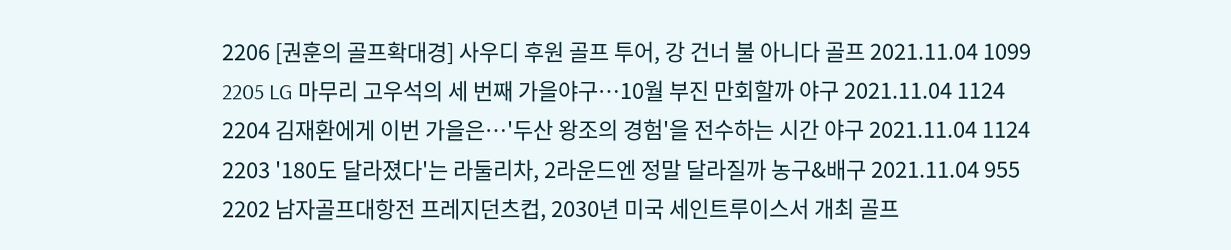2206 [권훈의 골프확대경] 사우디 후원 골프 투어, 강 건너 불 아니다 골프 2021.11.04 1099
2205 LG 마무리 고우석의 세 번째 가을야구…10월 부진 만회할까 야구 2021.11.04 1124
2204 김재환에게 이번 가을은…'두산 왕조의 경험'을 전수하는 시간 야구 2021.11.04 1124
2203 '180도 달라졌다'는 라둘리차, 2라운드엔 정말 달라질까 농구&배구 2021.11.04 955
2202 남자골프대항전 프레지던츠컵, 2030년 미국 세인트루이스서 개최 골프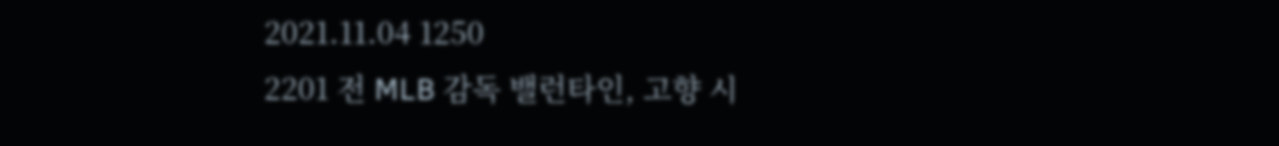2021.11.04 1250
2201 전 MLB 감독 밸런타인, 고향 시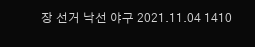장 선거 낙선 야구 2021.11.04 1410